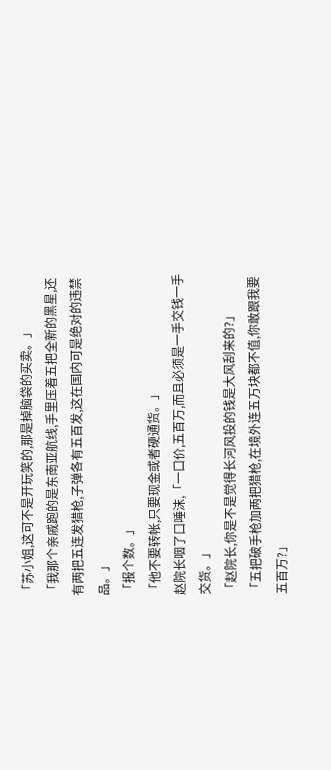「苏小姐,这可不是开玩笑的,那是掉脑袋的买卖。」
「我那个亲戚跑的是东南亚航线,手里压着五把全新的黑星,还有两把五连发猎枪,子弹各有五百发,这在国内可是绝对的违禁品。」
「报个数。」
「他不要转帐,只要现金或者硬通货。」
赵院长咽了口唾沫,「一口价,五百万,而且必须是一手交钱一手交货。」
「赵院长,你是不是觉得长河风投的钱是大风刮来的?」
「五把破手枪加两把猎枪,在境外连五万块都不值,你敢跟我要五百万?」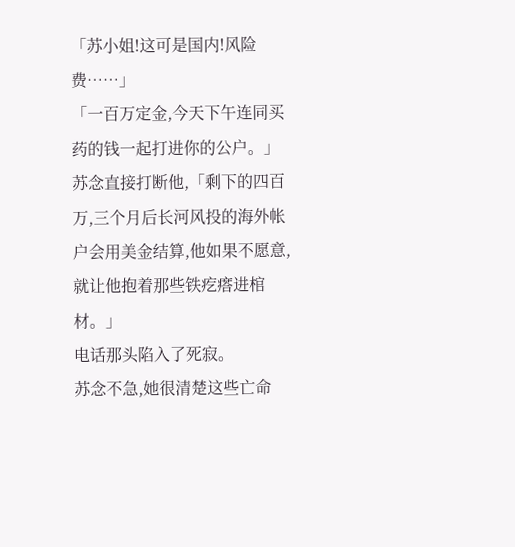「苏小姐!这可是国内!风险费……」
「一百万定金,今天下午连同买药的钱一起打进你的公户。」
苏念直接打断他,「剩下的四百万,三个月后长河风投的海外帐户会用美金结算,他如果不愿意,就让他抱着那些铁疙瘩进棺材。」
电话那头陷入了死寂。
苏念不急,她很清楚这些亡命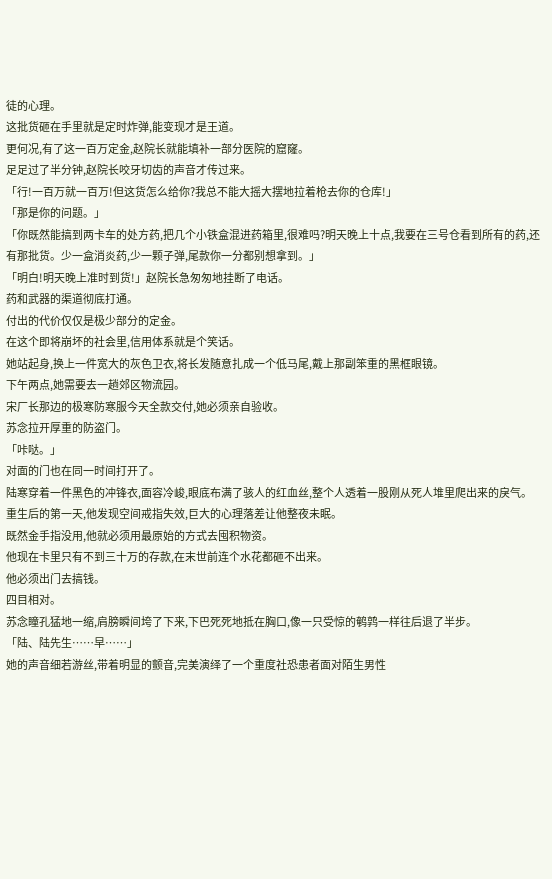徒的心理。
这批货砸在手里就是定时炸弹,能变现才是王道。
更何况,有了这一百万定金,赵院长就能填补一部分医院的窟窿。
足足过了半分钟,赵院长咬牙切齿的声音才传过来。
「行!一百万就一百万!但这货怎么给你?我总不能大摇大摆地拉着枪去你的仓库!」
「那是你的问题。」
「你既然能搞到两卡车的处方药,把几个小铁盒混进药箱里,很难吗?明天晚上十点,我要在三号仓看到所有的药,还有那批货。少一盒消炎药,少一颗子弹,尾款你一分都别想拿到。」
「明白!明天晚上准时到货!」赵院长急匆匆地挂断了电话。
药和武器的渠道彻底打通。
付出的代价仅仅是极少部分的定金。
在这个即将崩坏的社会里,信用体系就是个笑话。
她站起身,换上一件宽大的灰色卫衣,将长发随意扎成一个低马尾,戴上那副笨重的黑框眼镜。
下午两点,她需要去一趟郊区物流园。
宋厂长那边的极寒防寒服今天全款交付,她必须亲自验收。
苏念拉开厚重的防盗门。
「咔哒。」
对面的门也在同一时间打开了。
陆寒穿着一件黑色的冲锋衣,面容冷峻,眼底布满了骇人的红血丝,整个人透着一股刚从死人堆里爬出来的戾气。
重生后的第一天,他发现空间戒指失效,巨大的心理落差让他整夜未眠。
既然金手指没用,他就必须用最原始的方式去囤积物资。
他现在卡里只有不到三十万的存款,在末世前连个水花都砸不出来。
他必须出门去搞钱。
四目相对。
苏念瞳孔猛地一缩,肩膀瞬间垮了下来,下巴死死地抵在胸口,像一只受惊的鹌鹑一样往后退了半步。
「陆、陆先生……早……」
她的声音细若游丝,带着明显的颤音,完美演绎了一个重度社恐患者面对陌生男性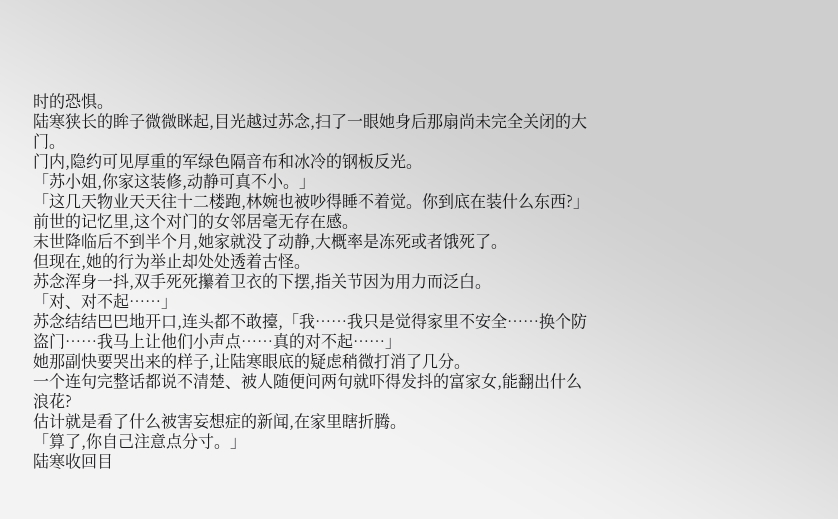时的恐惧。
陆寒狭长的眸子微微眯起,目光越过苏念,扫了一眼她身后那扇尚未完全关闭的大门。
门内,隐约可见厚重的军绿色隔音布和冰冷的钢板反光。
「苏小姐,你家这装修,动静可真不小。」
「这几天物业天天往十二楼跑,林婉也被吵得睡不着觉。你到底在装什么东西?」
前世的记忆里,这个对门的女邻居毫无存在感。
末世降临后不到半个月,她家就没了动静,大概率是冻死或者饿死了。
但现在,她的行为举止却处处透着古怪。
苏念浑身一抖,双手死死攥着卫衣的下摆,指关节因为用力而泛白。
「对、对不起……」
苏念结结巴巴地开口,连头都不敢擡,「我……我只是觉得家里不安全……换个防盗门……我马上让他们小声点……真的对不起……」
她那副快要哭出来的样子,让陆寒眼底的疑虑稍微打消了几分。
一个连句完整话都说不清楚、被人随便问两句就吓得发抖的富家女,能翻出什么浪花?
估计就是看了什么被害妄想症的新闻,在家里瞎折腾。
「算了,你自己注意点分寸。」
陆寒收回目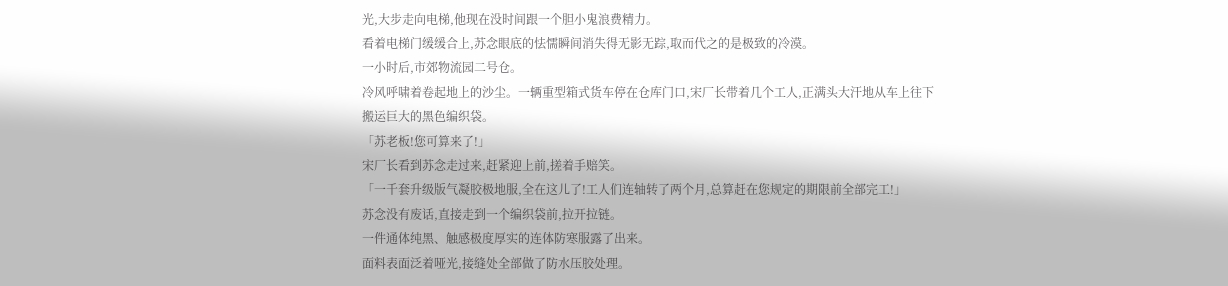光,大步走向电梯,他现在没时间跟一个胆小鬼浪费精力。
看着电梯门缓缓合上,苏念眼底的怯懦瞬间消失得无影无踪,取而代之的是极致的冷漠。
一小时后,市郊物流园二号仓。
冷风呼啸着卷起地上的沙尘。一辆重型箱式货车停在仓库门口,宋厂长带着几个工人,正满头大汗地从车上往下搬运巨大的黑色编织袋。
「苏老板!您可算来了!」
宋厂长看到苏念走过来,赶紧迎上前,搓着手赔笑。
「一千套升级版气凝胶极地服,全在这儿了!工人们连轴转了两个月,总算赶在您规定的期限前全部完工!」
苏念没有废话,直接走到一个编织袋前,拉开拉链。
一件通体纯黑、触感极度厚实的连体防寒服露了出来。
面料表面泛着哑光,接缝处全部做了防水压胶处理。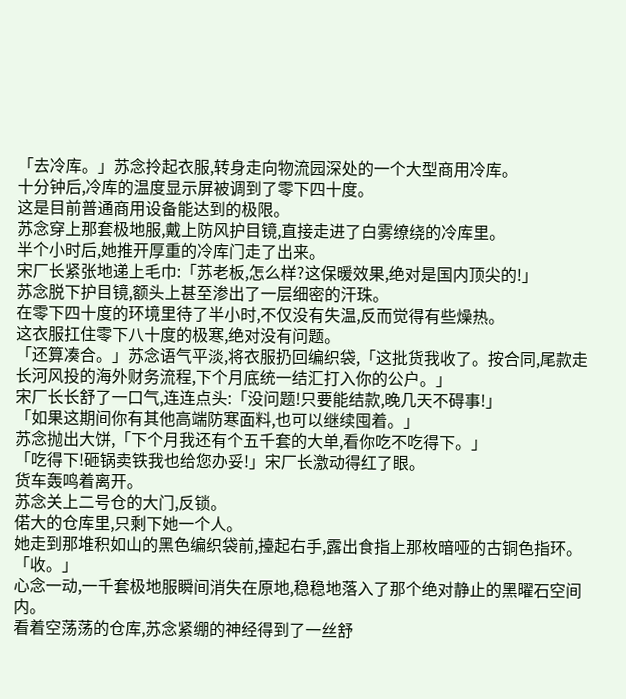「去冷库。」苏念拎起衣服,转身走向物流园深处的一个大型商用冷库。
十分钟后,冷库的温度显示屏被调到了零下四十度。
这是目前普通商用设备能达到的极限。
苏念穿上那套极地服,戴上防风护目镜,直接走进了白雾缭绕的冷库里。
半个小时后,她推开厚重的冷库门走了出来。
宋厂长紧张地递上毛巾:「苏老板,怎么样?这保暖效果,绝对是国内顶尖的!」
苏念脱下护目镜,额头上甚至渗出了一层细密的汗珠。
在零下四十度的环境里待了半小时,不仅没有失温,反而觉得有些燥热。
这衣服扛住零下八十度的极寒,绝对没有问题。
「还算凑合。」苏念语气平淡,将衣服扔回编织袋,「这批货我收了。按合同,尾款走长河风投的海外财务流程,下个月底统一结汇打入你的公户。」
宋厂长长舒了一口气,连连点头:「没问题!只要能结款,晚几天不碍事!」
「如果这期间你有其他高端防寒面料,也可以继续囤着。」
苏念抛出大饼,「下个月我还有个五千套的大单,看你吃不吃得下。」
「吃得下!砸锅卖铁我也给您办妥!」宋厂长激动得红了眼。
货车轰鸣着离开。
苏念关上二号仓的大门,反锁。
偌大的仓库里,只剩下她一个人。
她走到那堆积如山的黑色编织袋前,擡起右手,露出食指上那枚暗哑的古铜色指环。
「收。」
心念一动,一千套极地服瞬间消失在原地,稳稳地落入了那个绝对静止的黑曜石空间内。
看着空荡荡的仓库,苏念紧绷的神经得到了一丝舒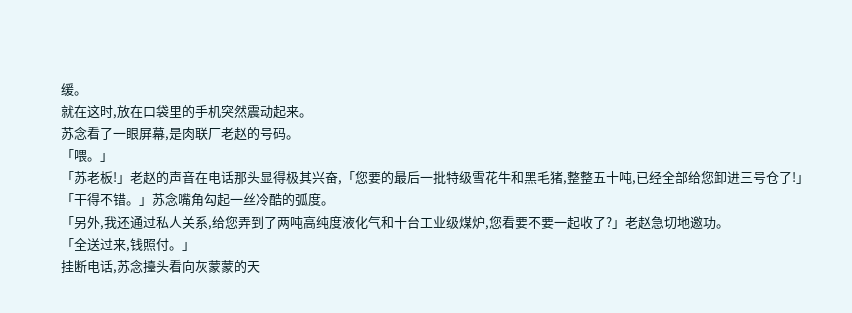缓。
就在这时,放在口袋里的手机突然震动起来。
苏念看了一眼屏幕,是肉联厂老赵的号码。
「喂。」
「苏老板!」老赵的声音在电话那头显得极其兴奋,「您要的最后一批特级雪花牛和黑毛猪,整整五十吨,已经全部给您卸进三号仓了!」
「干得不错。」苏念嘴角勾起一丝冷酷的弧度。
「另外,我还通过私人关系,给您弄到了两吨高纯度液化气和十台工业级煤炉,您看要不要一起收了?」老赵急切地邀功。
「全送过来,钱照付。」
挂断电话,苏念擡头看向灰蒙蒙的天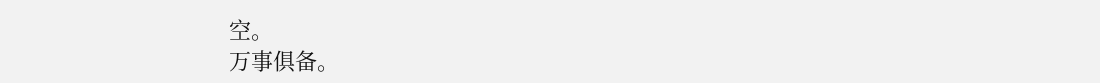空。
万事俱备。